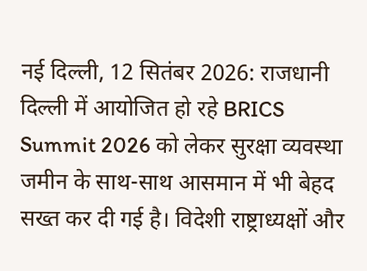नई दिल्ली, 12 सितंबर 2026: राजधानी दिल्ली में आयोजित हो रहे BRICS Summit 2026 को लेकर सुरक्षा व्यवस्था जमीन के साथ-साथ आसमान में भी बेहद सख्त कर दी गई है। विदेशी राष्ट्राध्यक्षों और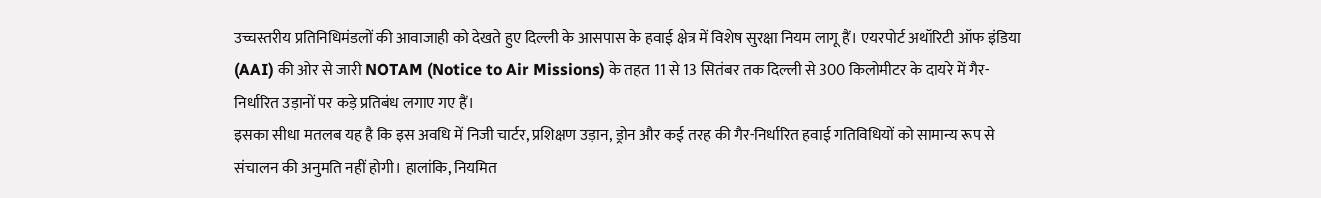उच्चस्तरीय प्रतिनिधिमंडलों की आवाजाही को देखते हुए दिल्ली के आसपास के हवाई क्षेत्र में विशेष सुरक्षा नियम लागू हैं। एयरपोर्ट अथॉरिटी ऑफ इंडिया (AAI) की ओर से जारी NOTAM (Notice to Air Missions) के तहत 11 से 13 सितंबर तक दिल्ली से 300 किलोमीटर के दायरे में गैर-निर्धारित उड़ानों पर कड़े प्रतिबंध लगाए गए हैं।
इसका सीधा मतलब यह है कि इस अवधि में निजी चार्टर, प्रशिक्षण उड़ान, ड्रोन और कई तरह की गैर-निर्धारित हवाई गतिविधियों को सामान्य रूप से संचालन की अनुमति नहीं होगी। हालांकि, नियमित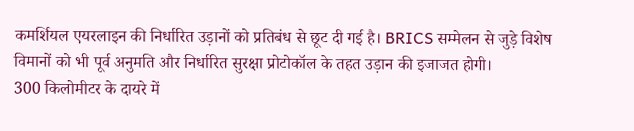कमर्शियल एयरलाइन की निर्धारित उड़ानों को प्रतिबंध से छूट दी गई है। BRICS सम्मेलन से जुड़े विशेष विमानों को भी पूर्व अनुमति और निर्धारित सुरक्षा प्रोटोकॉल के तहत उड़ान की इजाजत होगी।
300 किलोमीटर के दायरे में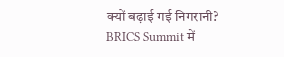क्यों बढ़ाई गई निगरानी?
BRICS Summit में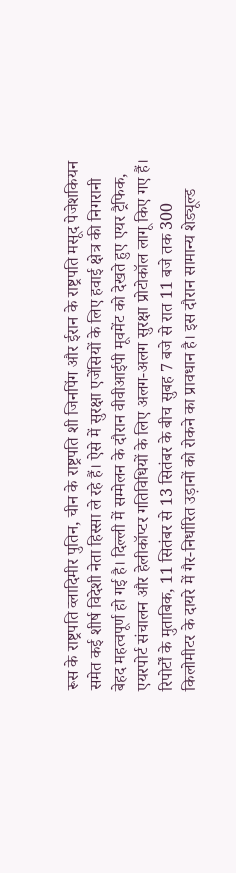रूस के राष्ट्रपति व्लादिमीर पुतिन, चीन के राष्ट्रपति शी जिनपिंग और ईरान के राष्ट्रपति मसूद पेजेशकियन समेत कई शीर्ष विदेशी नेता हिस्सा ले रहे हैं। ऐसे में सुरक्षा एजेंसियों के लिए हवाई क्षेत्र की निगरानी बेहद महत्वपूर्ण हो गई है। दिल्ली में सम्मेलन के दौरान वीवीआईपी मूवमेंट को देखते हुए एयर ट्रैफिक, एयरपोर्ट संचालन और हेलीकॉप्टर गतिविधियों के लिए अलग-अलग सुरक्षा प्रोटोकॉल लागू किए गए हैं।
रिपोर्टों के मुताबिक, 11 सितंबर से 13 सितंबर के बीच सुबह 7 बजे से रात 11 बजे तक 300 किलोमीटर के दायरे में गैर-निर्धारित उड़ानों को रोकने का प्रावधान है। इस दौरान सामान्य शेड्यूल्ड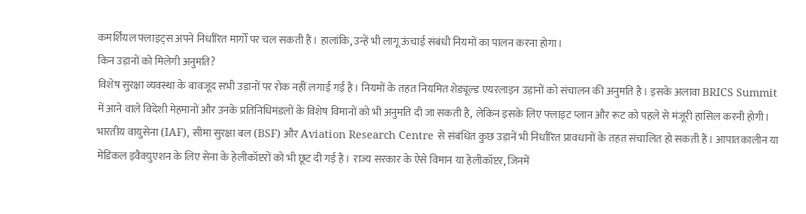कमर्शियल फ्लाइट्स अपने निर्धारित मार्गों पर चल सकती हैं। हालांकि, उन्हें भी लागू ऊंचाई संबंधी नियमों का पालन करना होगा।
किन उड़ानों को मिलेगी अनुमति?
विशेष सुरक्षा व्यवस्था के बावजूद सभी उड़ानों पर रोक नहीं लगाई गई है। नियमों के तहत नियमित शेड्यूल्ड एयरलाइन उड़ानों को संचालन की अनुमति है। इसके अलावा BRICS Summit में आने वाले विदेशी मेहमानों और उनके प्रतिनिधिमंडलों के विशेष विमानों को भी अनुमति दी जा सकती है, लेकिन इसके लिए फ्लाइट प्लान और रूट को पहले से मंजूरी हासिल करनी होगी।
भारतीय वायुसेना (IAF), सीमा सुरक्षा बल (BSF) और Aviation Research Centre से संबंधित कुछ उड़ानें भी निर्धारित प्रावधानों के तहत संचालित हो सकती हैं। आपातकालीन या मेडिकल इवैक्युएशन के लिए सेना के हेलीकॉप्टरों को भी छूट दी गई है। राज्य सरकार के ऐसे विमान या हेलीकॉप्टर, जिनमें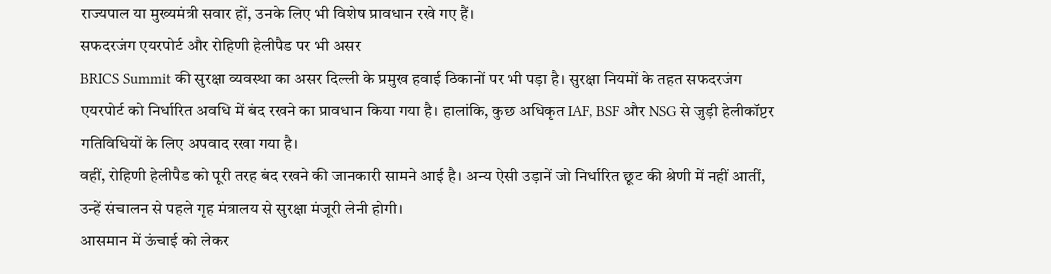राज्यपाल या मुख्यमंत्री सवार हों, उनके लिए भी विशेष प्रावधान रखे गए हैं।
सफदरजंग एयरपोर्ट और रोहिणी हेलीपैड पर भी असर
BRICS Summit की सुरक्षा व्यवस्था का असर दिल्ली के प्रमुख हवाई ठिकानों पर भी पड़ा है। सुरक्षा नियमों के तहत सफदरजंग एयरपोर्ट को निर्धारित अवधि में बंद रखने का प्रावधान किया गया है। हालांकि, कुछ अधिकृत IAF, BSF और NSG से जुड़ी हेलीकॉप्टर गतिविधियों के लिए अपवाद रखा गया है।
वहीं, रोहिणी हेलीपैड को पूरी तरह बंद रखने की जानकारी सामने आई है। अन्य ऐसी उड़ानें जो निर्धारित छूट की श्रेणी में नहीं आतीं, उन्हें संचालन से पहले गृह मंत्रालय से सुरक्षा मंजूरी लेनी होगी।
आसमान में ऊंचाई को लेकर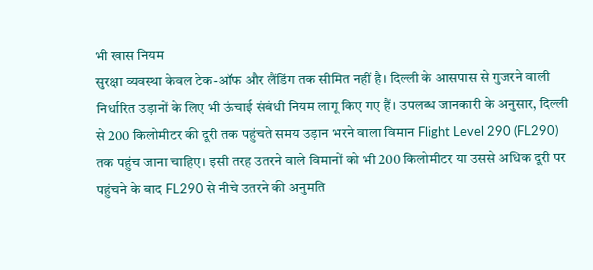भी खास नियम
सुरक्षा व्यवस्था केवल टेक-ऑफ और लैंडिंग तक सीमित नहीं है। दिल्ली के आसपास से गुजरने वाली निर्धारित उड़ानों के लिए भी ऊंचाई संबंधी नियम लागू किए गए हैं। उपलब्ध जानकारी के अनुसार, दिल्ली से 200 किलोमीटर की दूरी तक पहुंचते समय उड़ान भरने वाला विमान Flight Level 290 (FL290) तक पहुंच जाना चाहिए। इसी तरह उतरने वाले विमानों को भी 200 किलोमीटर या उससे अधिक दूरी पर पहुंचने के बाद FL290 से नीचे उतरने की अनुमति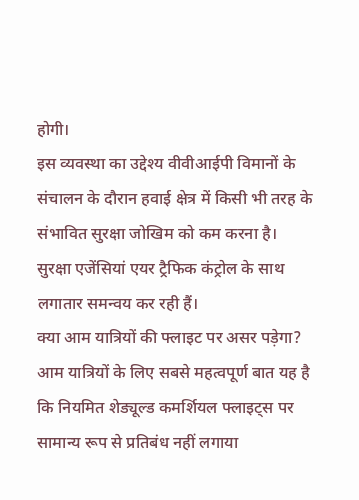होगी।
इस व्यवस्था का उद्देश्य वीवीआईपी विमानों के संचालन के दौरान हवाई क्षेत्र में किसी भी तरह के संभावित सुरक्षा जोखिम को कम करना है। सुरक्षा एजेंसियां एयर ट्रैफिक कंट्रोल के साथ लगातार समन्वय कर रही हैं।
क्या आम यात्रियों की फ्लाइट पर असर पड़ेगा?
आम यात्रियों के लिए सबसे महत्वपूर्ण बात यह है कि नियमित शेड्यूल्ड कमर्शियल फ्लाइट्स पर सामान्य रूप से प्रतिबंध नहीं लगाया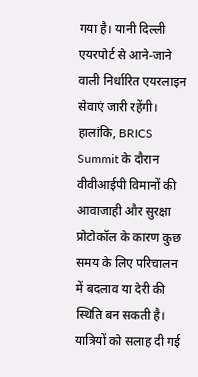गया है। यानी दिल्ली एयरपोर्ट से आने-जाने वाली निर्धारित एयरलाइन सेवाएं जारी रहेंगी। हालांकि, BRICS Summit के दौरान वीवीआईपी विमानों की आवाजाही और सुरक्षा प्रोटोकॉल के कारण कुछ समय के लिए परिचालन में बदलाव या देरी की स्थिति बन सकती है।
यात्रियों को सलाह दी गई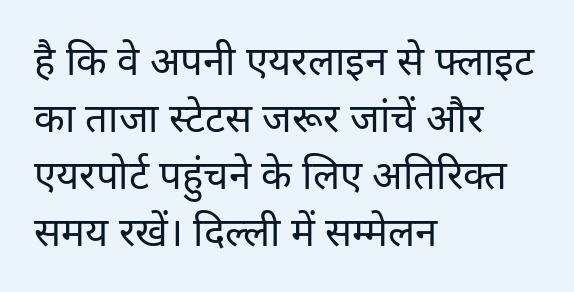है कि वे अपनी एयरलाइन से फ्लाइट का ताजा स्टेटस जरूर जांचें और एयरपोर्ट पहुंचने के लिए अतिरिक्त समय रखें। दिल्ली में सम्मेलन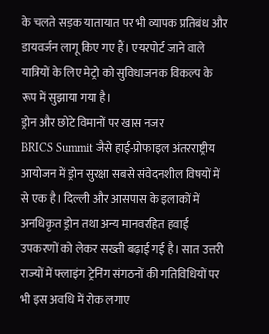के चलते सड़क यातायात पर भी व्यापक प्रतिबंध और डायवर्जन लागू किए गए हैं। एयरपोर्ट जाने वाले यात्रियों के लिए मेट्रो को सुविधाजनक विकल्प के रूप में सुझाया गया है।
ड्रोन और छोटे विमानों पर खास नजर
BRICS Summit जैसे हाई-प्रोफाइल अंतरराष्ट्रीय आयोजन में ड्रोन सुरक्षा सबसे संवेदनशील विषयों में से एक है। दिल्ली और आसपास के इलाकों में अनधिकृत ड्रोन तथा अन्य मानवरहित हवाई उपकरणों को लेकर सख्ती बढ़ाई गई है। सात उत्तरी राज्यों में फ्लाइंग ट्रेनिंग संगठनों की गतिविधियों पर भी इस अवधि में रोक लगाए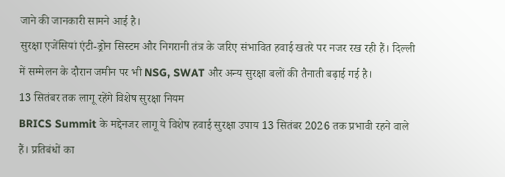जाने की जानकारी सामने आई है।
सुरक्षा एजेंसियां एंटी-ड्रोन सिस्टम और निगरानी तंत्र के जरिए संभावित हवाई खतरे पर नजर रख रही हैं। दिल्ली में सम्मेलन के दौरान जमीन पर भी NSG, SWAT और अन्य सुरक्षा बलों की तैनाती बढ़ाई गई है।
13 सितंबर तक लागू रहेंगे विशेष सुरक्षा नियम
BRICS Summit के मद्देनजर लागू ये विशेष हवाई सुरक्षा उपाय 13 सितंबर 2026 तक प्रभावी रहने वाले हैं। प्रतिबंधों का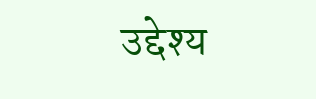उद्देश्य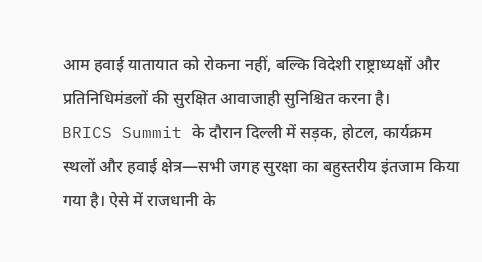आम हवाई यातायात को रोकना नहीं, बल्कि विदेशी राष्ट्राध्यक्षों और प्रतिनिधिमंडलों की सुरक्षित आवाजाही सुनिश्चित करना है।
BRICS Summit के दौरान दिल्ली में सड़क, होटल, कार्यक्रम स्थलों और हवाई क्षेत्र—सभी जगह सुरक्षा का बहुस्तरीय इंतजाम किया गया है। ऐसे में राजधानी के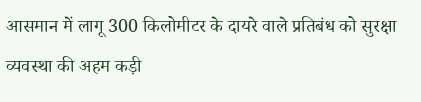आसमान में लागू 300 किलोमीटर के दायरे वाले प्रतिबंध को सुरक्षा व्यवस्था की अहम कड़ी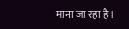माना जा रहा है।